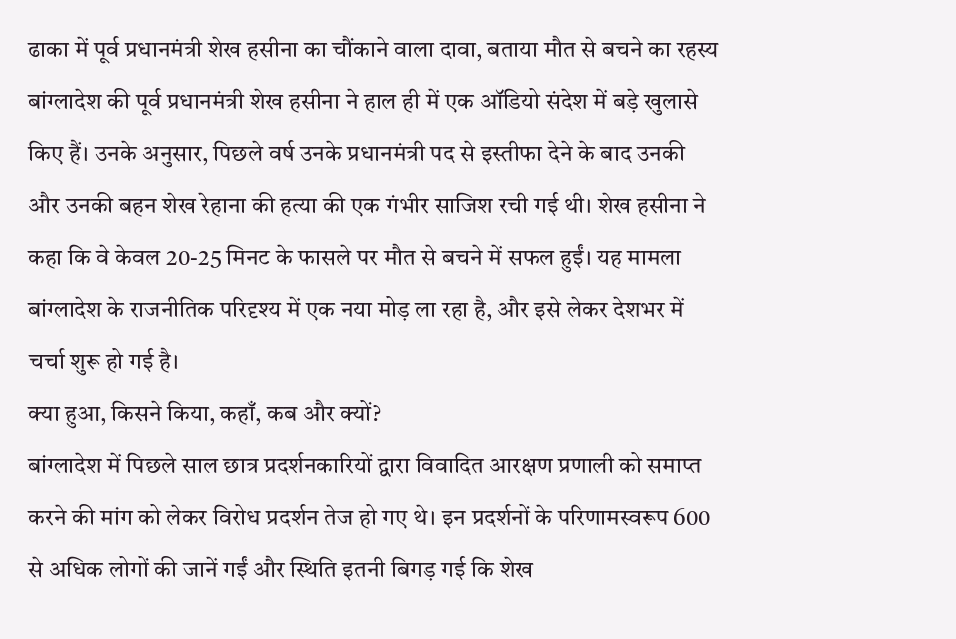ढाका में पूर्व प्रधानमंत्री शेख हसीना का चौंकाने वाला दावा, बताया मौत से बचने का रहस्य
बांग्लादेश की पूर्व प्रधानमंत्री शेख हसीना ने हाल ही में एक ऑडियो संदेश में बड़े खुलासे किए हैं। उनके अनुसार, पिछले वर्ष उनके प्रधानमंत्री पद से इस्तीफा देने के बाद उनकी और उनकी बहन शेख रेहाना की हत्या की एक गंभीर साजिश रची गई थी। शेख हसीना ने कहा कि वे केवल 20-25 मिनट के फासले पर मौत से बचने में सफल हुईं। यह मामला बांग्लादेश के राजनीतिक परिदृश्य में एक नया मोड़ ला रहा है, और इसे लेकर देशभर में चर्चा शुरू हो गई है।
क्या हुआ, किसने किया, कहाँ, कब और क्यों?
बांग्लादेश में पिछले साल छात्र प्रदर्शनकारियों द्वारा विवादित आरक्षण प्रणाली को समाप्त करने की मांग को लेकर विरोध प्रदर्शन तेज हो गए थे। इन प्रदर्शनों के परिणामस्वरूप 600 से अधिक लोगों की जानें गईं और स्थिति इतनी बिगड़ गई कि शेख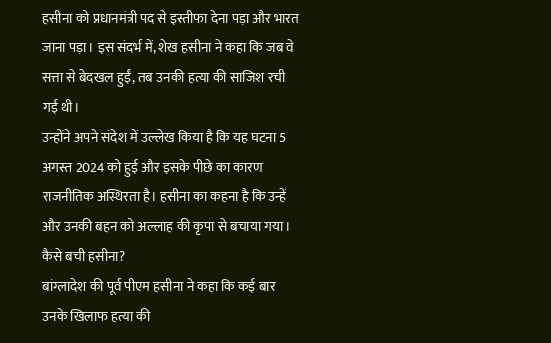हसीना को प्रधानमंत्री पद से इस्तीफा देना पड़ा और भारत जाना पड़ा। इस संदर्भ में, शेख हसीना ने कहा कि जब वे सत्ता से बेदखल हुईं, तब उनकी हत्या की साजिश रची गई थी।
उन्होंने अपने संदेश में उल्लेख किया है कि यह घटना 5 अगस्त 2024 को हुई और इसके पीछे का कारण राजनीतिक अस्थिरता है। हसीना का कहना है कि उन्हें और उनकी बहन को अल्लाह की कृपा से बचाया गया।
कैसे बची हसीना?
बांग्लादेश की पूर्व पीएम हसीना ने कहा कि कई बार उनके खिलाफ हत्या की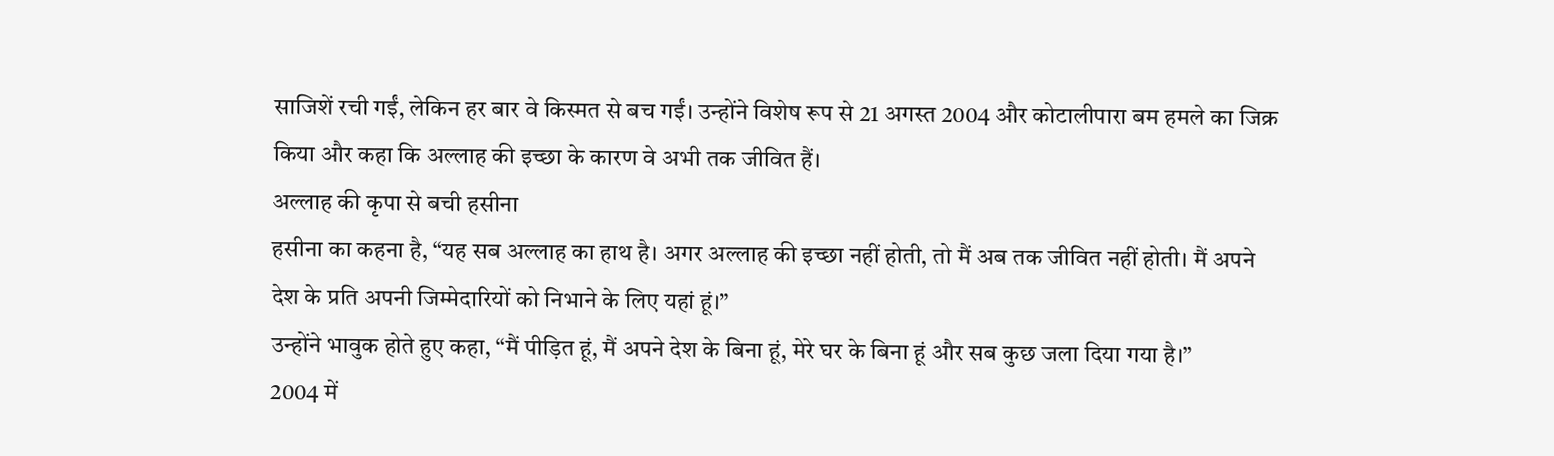साजिशें रची गईं, लेकिन हर बार वे किस्मत से बच गईं। उन्होंने विशेष रूप से 21 अगस्त 2004 और कोटालीपारा बम हमले का जिक्र किया और कहा कि अल्लाह की इच्छा के कारण वे अभी तक जीवित हैं।
अल्लाह की कृपा से बची हसीना
हसीना का कहना है, “यह सब अल्लाह का हाथ है। अगर अल्लाह की इच्छा नहीं होती, तो मैं अब तक जीवित नहीं होती। मैं अपने देश के प्रति अपनी जिम्मेदारियों को निभाने के लिए यहां हूं।”
उन्होंने भावुक होते हुए कहा, “मैं पीड़ित हूं, मैं अपने देश के बिना हूं, मेरे घर के बिना हूं और सब कुछ जला दिया गया है।”
2004 में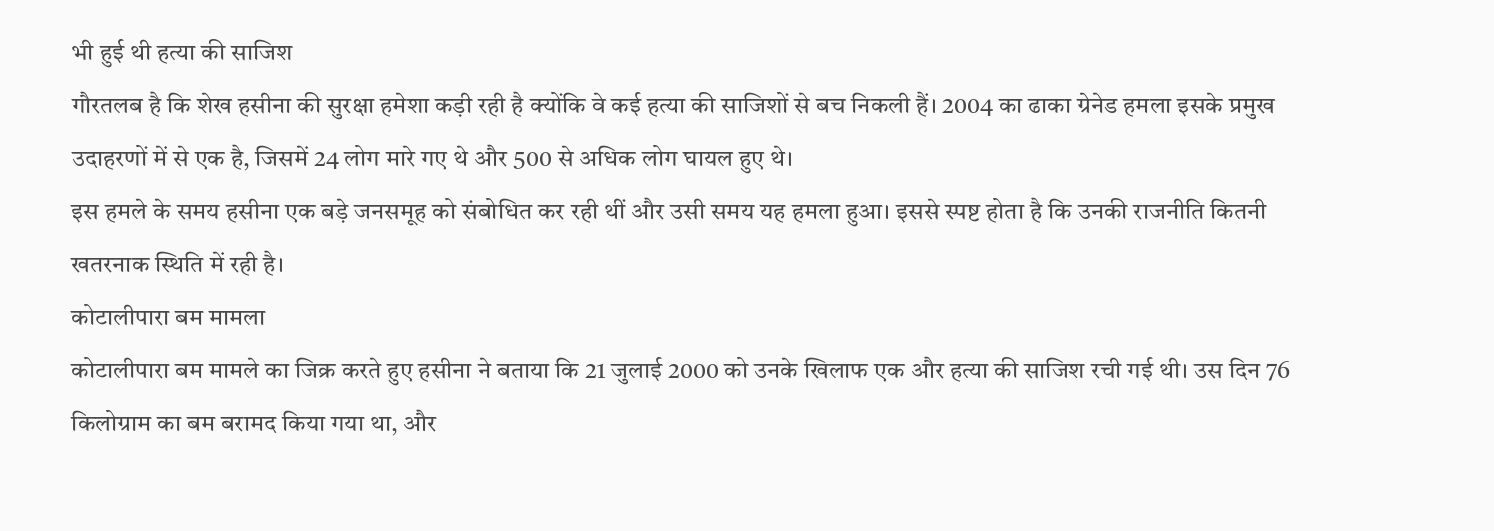भी हुई थी हत्या की साजिश
गौरतलब है कि शेख हसीना की सुरक्षा हमेशा कड़ी रही है क्योंकि वे कई हत्या की साजिशों से बच निकली हैं। 2004 का ढाका ग्रेनेड हमला इसके प्रमुख उदाहरणों में से एक है, जिसमें 24 लोग मारे गए थे और 500 से अधिक लोग घायल हुए थे।
इस हमले के समय हसीना एक बड़े जनसमूह को संबोधित कर रही थीं और उसी समय यह हमला हुआ। इससे स्पष्ट होता है कि उनकी राजनीति कितनी खतरनाक स्थिति में रही है।
कोटालीपारा बम मामला
कोटालीपारा बम मामले का जिक्र करते हुए हसीना ने बताया कि 21 जुलाई 2000 को उनके खिलाफ एक और हत्या की साजिश रची गई थी। उस दिन 76 किलोग्राम का बम बरामद किया गया था, और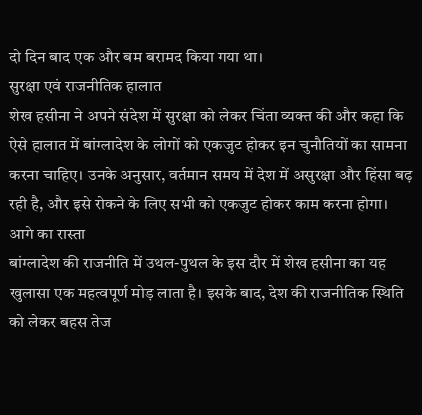दो दिन बाद एक और बम बरामद किया गया था।
सुरक्षा एवं राजनीतिक हालात
शेख हसीना ने अपने संदेश में सुरक्षा को लेकर चिंता व्यक्त की और कहा कि ऐसे हालात में बांग्लादेश के लोगों को एकजुट होकर इन चुनौतियों का सामना करना चाहिए। उनके अनुसार, वर्तमान समय में देश में असुरक्षा और हिंसा बढ़ रही है, और इसे रोकने के लिए सभी को एकजुट होकर काम करना होगा।
आगे का रास्ता
बांग्लादेश की राजनीति में उथल-पुथल के इस दौर में शेख हसीना का यह खुलासा एक महत्वपूर्ण मोड़ लाता है। इसके बाद, देश की राजनीतिक स्थिति को लेकर बहस तेज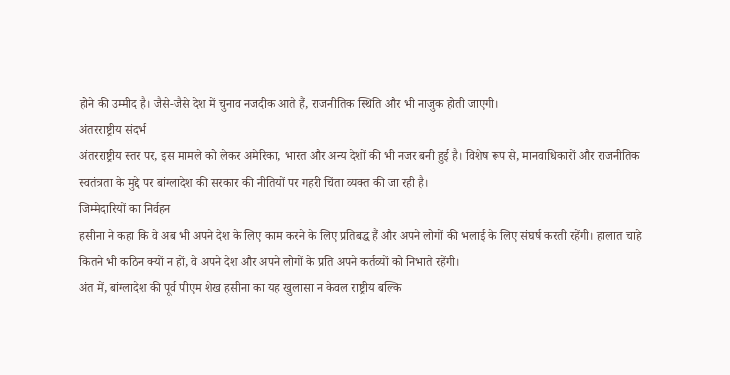होने की उम्मीद है। जैसे-जैसे देश में चुनाव नजदीक आते हैं, राजनीतिक स्थिति और भी नाजुक होती जाएगी।
अंतरराष्ट्रीय संदर्भ
अंतरराष्ट्रीय स्तर पर, इस मामले को लेकर अमेरिका, भारत और अन्य देशों की भी नजर बनी हुई है। विशेष रूप से, मानवाधिकारों और राजनीतिक स्वतंत्रता के मुद्दे पर बांग्लादेश की सरकार की नीतियों पर गहरी चिंता व्यक्त की जा रही है।
जिम्मेदारियों का निर्वहन
हसीना ने कहा कि वे अब भी अपने देश के लिए काम करने के लिए प्रतिबद्ध हैं और अपने लोगों की भलाई के लिए संघर्ष करती रहेंगी। हालात चाहे कितने भी कठिन क्यों न हों, वे अपने देश और अपने लोगों के प्रति अपने कर्तव्यों को निभाते रहेंगी।
अंत में, बांग्लादेश की पूर्व पीएम शेख हसीना का यह खुलासा न केवल राष्ट्रीय बल्कि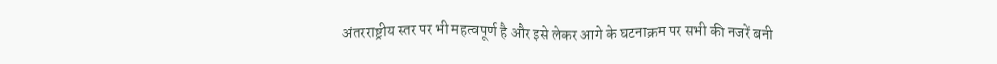अंतरराष्ट्रीय स्तर पर भी महत्वपूर्ण है और इसे लेकर आगे के घटनाक्रम पर सभी की नजरें बनी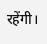रहेंगी।